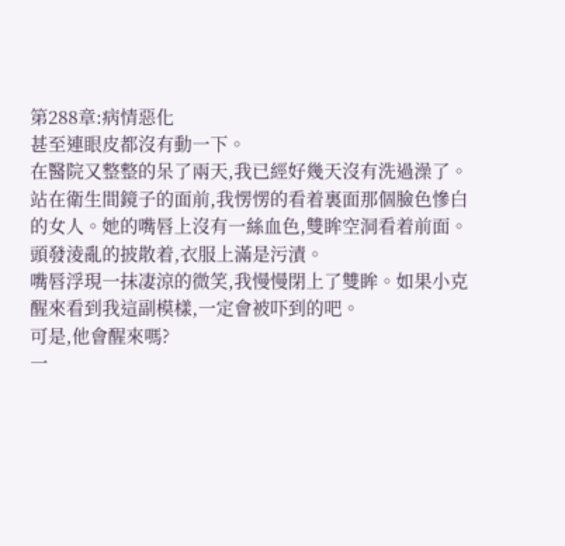第288章:病情惡化
甚至連眼皮都沒有動一下。
在醫院又整整的呆了兩天,我已經好幾天沒有洗過澡了。
站在衛生間鏡子的面前,我愣愣的看着裏面那個臉色慘白的女人。她的嘴唇上沒有一絲血色,雙眸空洞看着前面。頭發淩亂的披散着,衣服上滿是污漬。
嘴唇浮現一抹凄涼的微笑,我慢慢閉上了雙眸。如果小克醒來看到我這副模樣,一定會被吓到的吧。
可是,他會醒來嗎?
一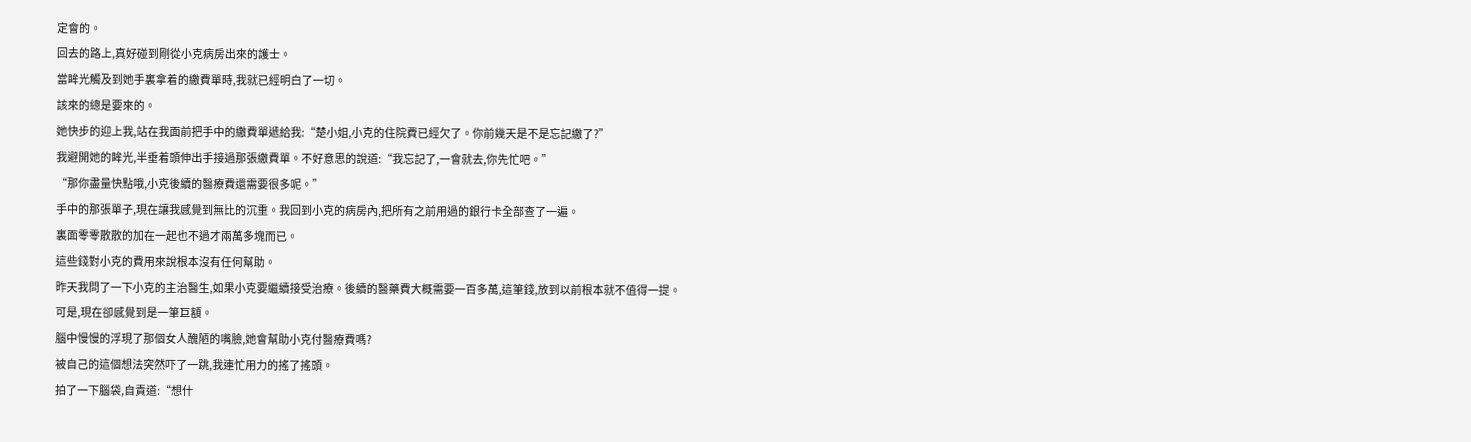定會的。
回去的路上,真好碰到剛從小克病房出來的護士。
當眸光觸及到她手裏拿着的繳費單時,我就已經明白了一切。
該來的總是要來的。
她快步的迎上我,站在我面前把手中的繳費單遞給我:“楚小姐,小克的住院費已經欠了。你前幾天是不是忘記繳了?”
我避開她的眸光,半垂着頭伸出手接過那張繳費單。不好意思的說道:“我忘記了,一會就去,你先忙吧。”
“那你盡量快點哦,小克後續的醫療費還需要很多呢。”
手中的那張單子,現在讓我感覺到無比的沉重。我回到小克的病房內,把所有之前用過的銀行卡全部查了一遍。
裏面零零散散的加在一起也不過才兩萬多塊而已。
這些錢對小克的費用來說根本沒有任何幫助。
昨天我問了一下小克的主治醫生,如果小克要繼續接受治療。後續的醫藥費大概需要一百多萬,這筆錢,放到以前根本就不值得一提。
可是,現在卻感覺到是一筆巨額。
腦中慢慢的浮現了那個女人醜陋的嘴臉,她會幫助小克付醫療費嗎?
被自己的這個想法突然吓了一跳,我連忙用力的搖了搖頭。
拍了一下腦袋,自責道:“想什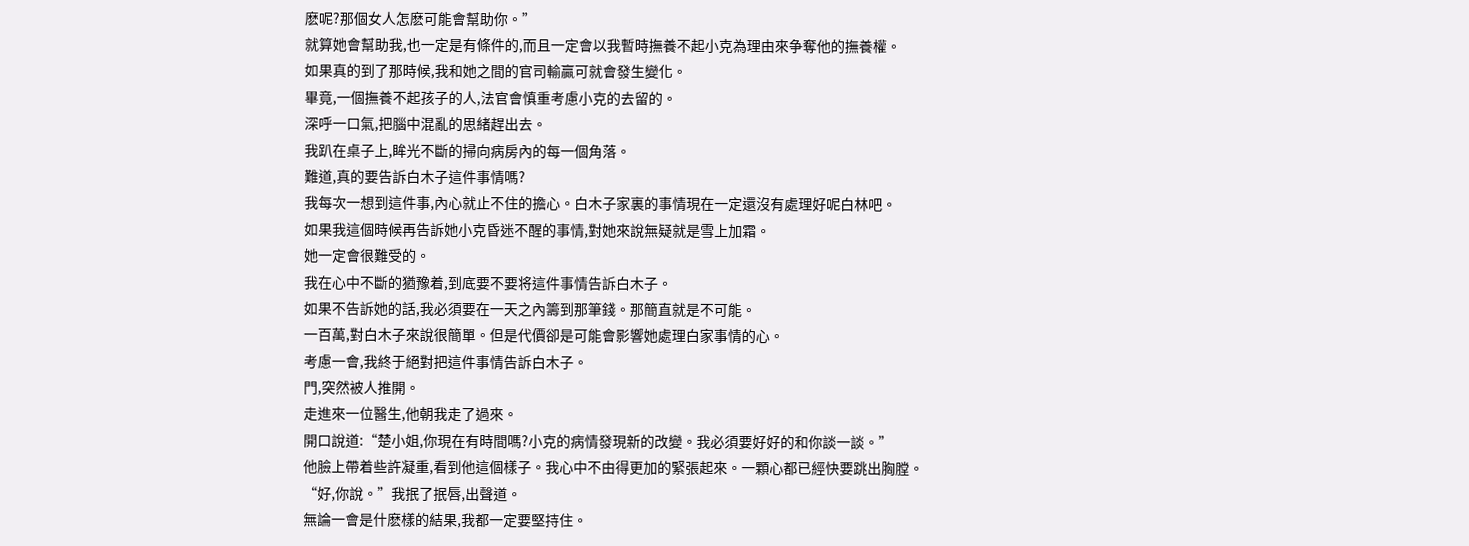麽呢?那個女人怎麽可能會幫助你。”
就算她會幫助我,也一定是有條件的,而且一定會以我暫時撫養不起小克為理由來争奪他的撫養權。
如果真的到了那時候,我和她之間的官司輸贏可就會發生變化。
畢竟,一個撫養不起孩子的人,法官會慎重考慮小克的去留的。
深呼一口氣,把腦中混亂的思緒趕出去。
我趴在桌子上,眸光不斷的掃向病房內的每一個角落。
難道,真的要告訴白木子這件事情嗎?
我每次一想到這件事,內心就止不住的擔心。白木子家裏的事情現在一定還沒有處理好呢白林吧。
如果我這個時候再告訴她小克昏迷不醒的事情,對她來說無疑就是雪上加霜。
她一定會很難受的。
我在心中不斷的猶豫着,到底要不要将這件事情告訴白木子。
如果不告訴她的話,我必須要在一天之內籌到那筆錢。那簡直就是不可能。
一百萬,對白木子來說很簡單。但是代價卻是可能會影響她處理白家事情的心。
考慮一會,我終于絕對把這件事情告訴白木子。
門,突然被人推開。
走進來一位醫生,他朝我走了過來。
開口說道:“楚小姐,你現在有時間嗎?小克的病情發現新的改變。我必須要好好的和你談一談。”
他臉上帶着些許凝重,看到他這個樣子。我心中不由得更加的緊張起來。一顆心都已經快要跳出胸膛。
“好,你說。”我抿了抿唇,出聲道。
無論一會是什麽樣的結果,我都一定要堅持住。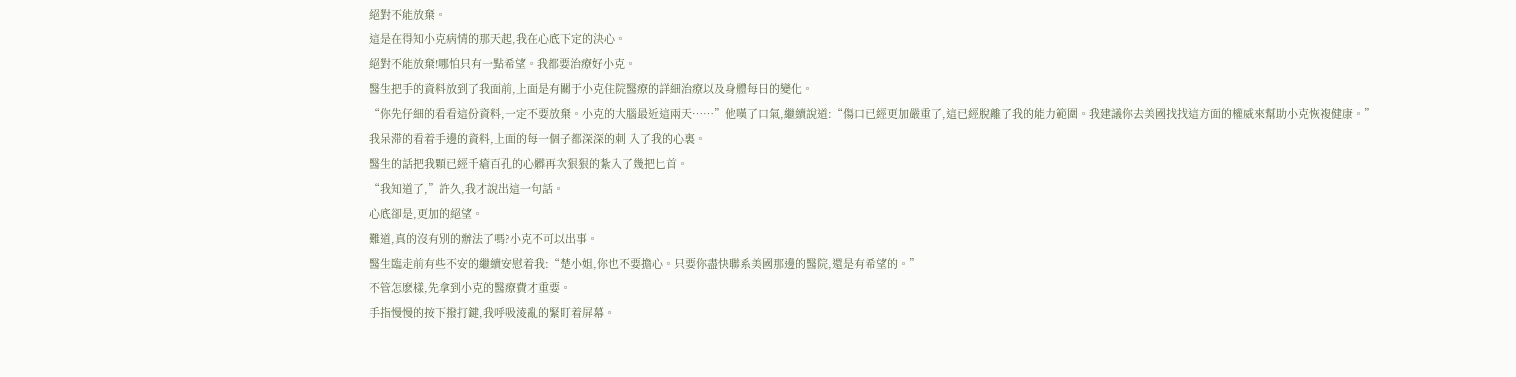絕對不能放棄。
這是在得知小克病情的那天起,我在心底下定的決心。
絕對不能放棄!哪怕只有一點希望。我都要治療好小克。
醫生把手的資料放到了我面前,上面是有關于小克住院醫療的詳細治療以及身體每日的變化。
“你先仔細的看看這份資料,一定不要放棄。小克的大腦最近這兩天……”他嘆了口氣,繼續說道:“傷口已經更加嚴重了,這已經脫離了我的能力範圍。我建議你去美國找找這方面的權威來幫助小克恢複健康。”
我呆滞的看着手邊的資料,上面的每一個子都深深的刺 入了我的心裏。
醫生的話把我顆已經千瘡百孔的心髒再次狠狠的紮入了幾把匕首。
“我知道了,”許久,我才說出這一句話。
心底卻是,更加的絕望。
難道,真的沒有別的辦法了嗎?小克不可以出事。
醫生臨走前有些不安的繼續安慰着我:“楚小姐,你也不要擔心。只要你盡快聯系美國那邊的醫院,還是有希望的。”
不管怎麽樣,先拿到小克的醫療費才重要。
手指慢慢的按下撥打鍵,我呼吸淩亂的緊盯着屏幕。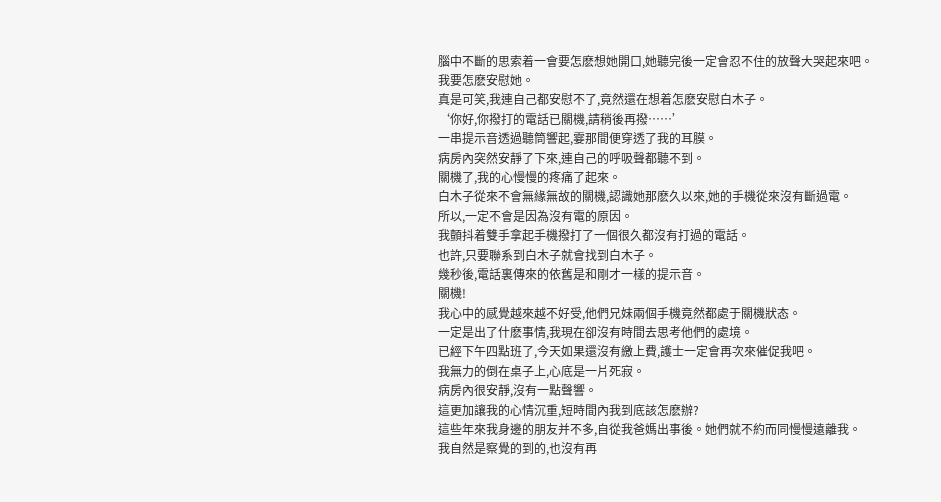腦中不斷的思索着一會要怎麽想她開口,她聽完後一定會忍不住的放聲大哭起來吧。
我要怎麽安慰她。
真是可笑,我連自己都安慰不了,竟然還在想着怎麽安慰白木子。
‘你好,你撥打的電話已關機,請稍後再撥……’
一串提示音透過聽筒響起,霎那間便穿透了我的耳膜。
病房內突然安靜了下來,連自己的呼吸聲都聽不到。
關機了,我的心慢慢的疼痛了起來。
白木子從來不會無緣無故的關機,認識她那麽久以來,她的手機從來沒有斷過電。
所以,一定不會是因為沒有電的原因。
我顫抖着雙手拿起手機撥打了一個很久都沒有打過的電話。
也許,只要聯系到白木子就會找到白木子。
幾秒後,電話裏傳來的依舊是和剛才一樣的提示音。
關機!
我心中的感覺越來越不好受,他們兄妹兩個手機竟然都處于關機狀态。
一定是出了什麽事情,我現在卻沒有時間去思考他們的處境。
已經下午四點班了,今天如果還沒有繳上費,護士一定會再次來催促我吧。
我無力的倒在桌子上,心底是一片死寂。
病房內很安靜,沒有一點聲響。
這更加讓我的心情沉重,短時間內我到底該怎麽辦?
這些年來我身邊的朋友并不多,自從我爸媽出事後。她們就不約而同慢慢遠離我。
我自然是察覺的到的,也沒有再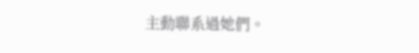主動聯系過她們。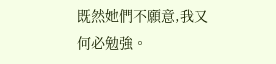既然她們不願意,我又何必勉強。